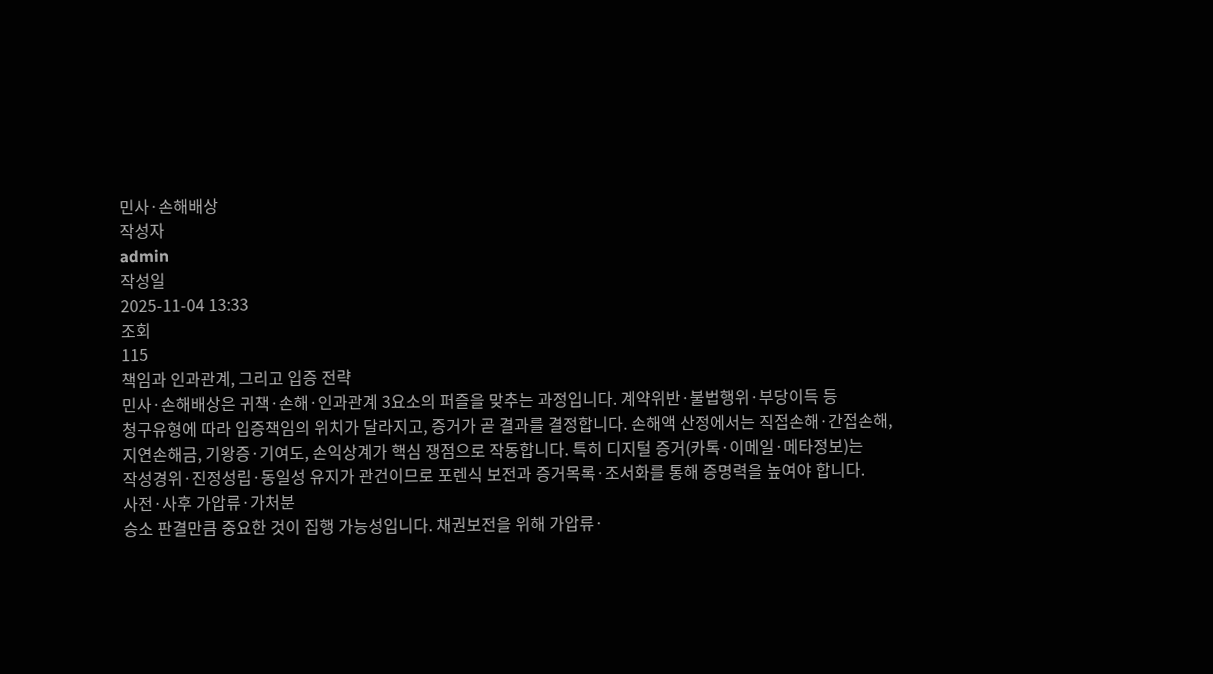민사·손해배상
작성자
admin
작성일
2025-11-04 13:33
조회
115
책임과 인과관계, 그리고 입증 전략
민사·손해배상은 귀책·손해·인과관계 3요소의 퍼즐을 맞추는 과정입니다. 계약위반·불법행위·부당이득 등
청구유형에 따라 입증책임의 위치가 달라지고, 증거가 곧 결과를 결정합니다. 손해액 산정에서는 직접손해·간접손해,
지연손해금, 기왕증·기여도, 손익상계가 핵심 쟁점으로 작동합니다. 특히 디지털 증거(카톡·이메일·메타정보)는
작성경위·진정성립·동일성 유지가 관건이므로 포렌식 보전과 증거목록·조서화를 통해 증명력을 높여야 합니다.
사전·사후 가압류·가처분
승소 판결만큼 중요한 것이 집행 가능성입니다. 채권보전을 위해 가압류·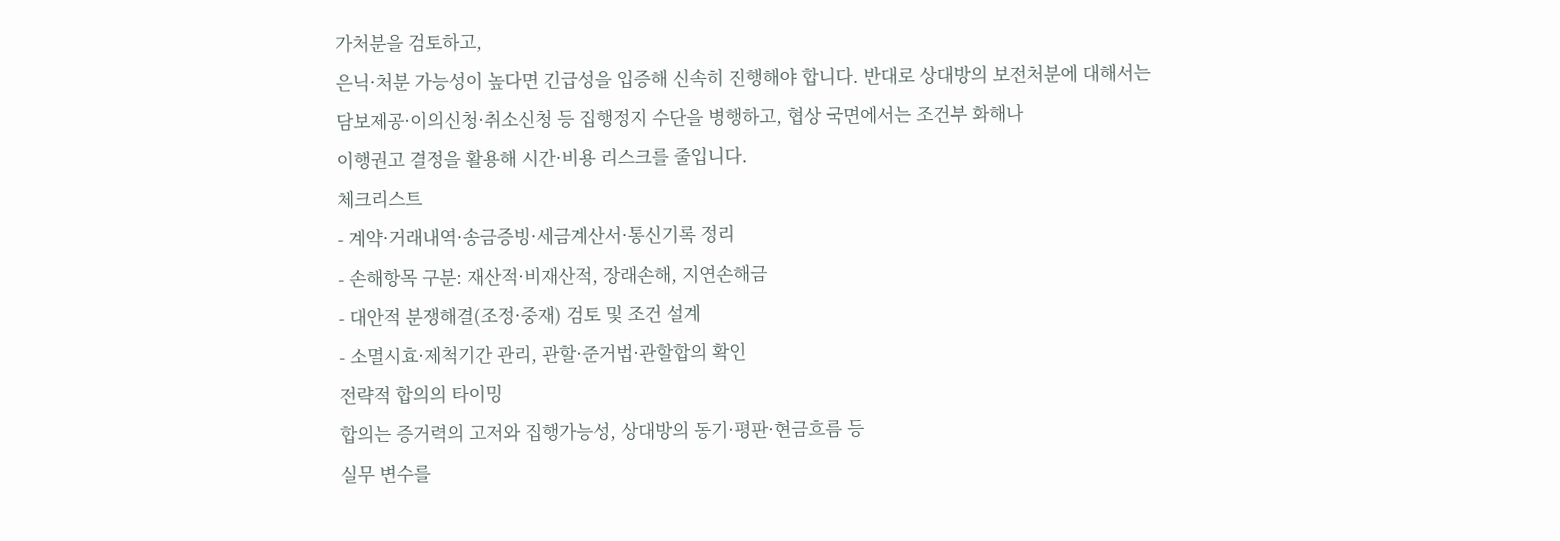가처분을 검토하고,
은닉·처분 가능성이 높다면 긴급성을 입증해 신속히 진행해야 합니다. 반대로 상대방의 보전처분에 대해서는
담보제공·이의신청·취소신청 등 집행정지 수단을 병행하고, 협상 국면에서는 조건부 화해나
이행권고 결정을 활용해 시간·비용 리스크를 줄입니다.
체크리스트
- 계약·거래내역·송금증빙·세금계산서·통신기록 정리
- 손해항목 구분: 재산적·비재산적, 장래손해, 지연손해금
- 대안적 분쟁해결(조정·중재) 검토 및 조건 설계
- 소멸시효·제척기간 관리, 관할·준거법·관할합의 확인
전략적 합의의 타이밍
합의는 증거력의 고저와 집행가능성, 상대방의 동기·평판·현금흐름 등
실무 변수를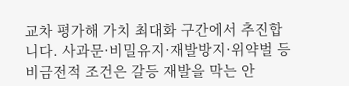교차 평가해 가치 최대화 구간에서 추진합니다. 사과문·비밀유지·재발방지·위약벌 등
비금전적 조건은 갈등 재발을 막는 안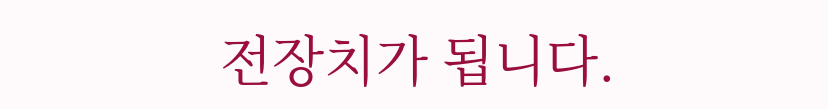전장치가 됩니다.